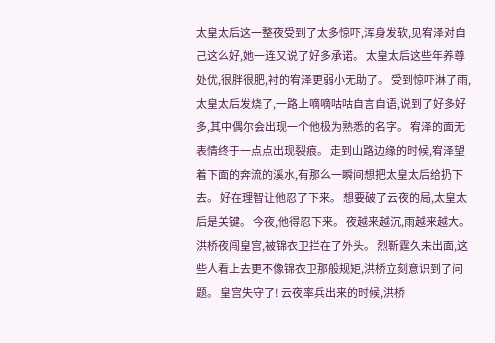太皇太后这一整夜受到了太多惊吓,浑身发软,见宥泽对自己这么好,她一连又说了好多承诺。 太皇太后这些年养尊处优,很胖很肥,衬的宥泽更弱小无助了。 受到惊吓淋了雨,太皇太后发烧了,一路上嘀嘀咕咕自言自语,说到了好多好多,其中偶尔会出现一个他极为熟悉的名字。 宥泽的面无表情终于一点点出现裂痕。 走到山路边缘的时候,宥泽望着下面的奔流的溪水,有那么一瞬间想把太皇太后给扔下去。 好在理智让他忍了下来。 想要破了云夜的局,太皇太后是关键。 今夜,他得忍下来。 夜越来越沉,雨越来越大。 洪桥夜闯皇宫,被锦衣卫拦在了外头。 烈靳霆久未出面,这些人看上去更不像锦衣卫那般规矩,洪桥立刻意识到了问题。 皇宫失守了! 云夜率兵出来的时候,洪桥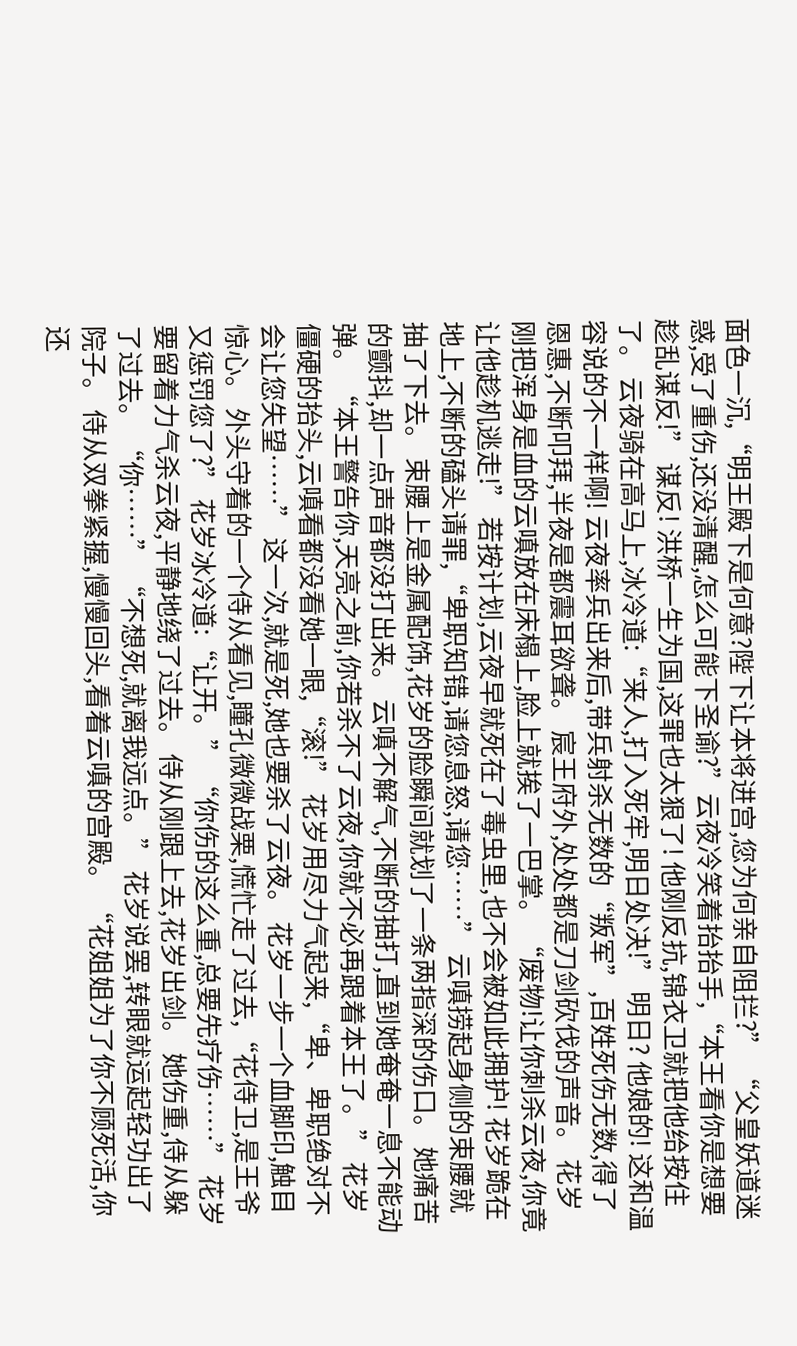面色一沉,“明王殿下是何意?陛下让本将进宫,您为何亲自阻拦?” “父皇妖道迷惑,受了重伤,还没清醒,怎么可能下圣谕?”云夜冷笑着抬抬手,“本王看你是想要趁乱谋反!” 谋反! 洪桥一生为国,这罪也太狠了! 他刚反抗,锦衣卫就把他给按住了。 云夜骑在高马上,冰冷道:“来人,打入死牢,明日处决!” 明日? 他娘的! 这和温容说的不一样啊! 云夜率兵出来后,带兵射杀无数的“叛军”,百姓死伤无数,得了恩惠,不断叩拜,半夜是都震耳欲聋。 宸王府外,处处都是刀剑砍伐的声音。 花岁刚把浑身是血的云嗔放在床榻上,脸上就挨了一巴掌。 “废物!让你刺杀云夜,你竟让他趁机逃走!” 若按计划,云夜早就死在了毒虫里,也不会被如此拥护! 花岁跪在地上,不断的磕头请罪,“卑职知错,请您息怒,请您……” 云嗔捞起身侧的束腰就抽了下去。 束腰上是金属配饰,花岁的脸瞬间就划了一条两指深的伤口。 她痛苦的颤抖,却一点声音都没打出来。 云嗔不解气,不断的抽打,直到她奄奄一息不能动弹。 “本王警告你,天亮之前,你若杀不了云夜,你就不必再跟着本王了。” 花岁僵硬的抬头,云嗔看都没看她一眼,“滚!” 花岁用尽力气起来,“卑、卑职绝对不会让您失望……” 这一次,就是死,她也要杀了云夜。 花岁一步一个血脚印,触目惊心。 外头守着的一个侍从看见,瞳孔微微战栗,慌忙走了过去,“花侍卫,是王爷又惩罚您了?” 花岁冰冷道:“让开。” “你伤的这么重,总要先疗伤……” 花岁要留着力气杀云夜,平静地绕了过去。 侍从刚跟上去,花岁出剑。 她伤重,侍从躲了过去。 “你……” “不想死,就离我远点。” 花岁说罢,转眼就运起轻功出了院子。 侍从双拳紧握,慢慢回头,看着云嗔的宫殿。 “花姐姐为了你不顾死活,你还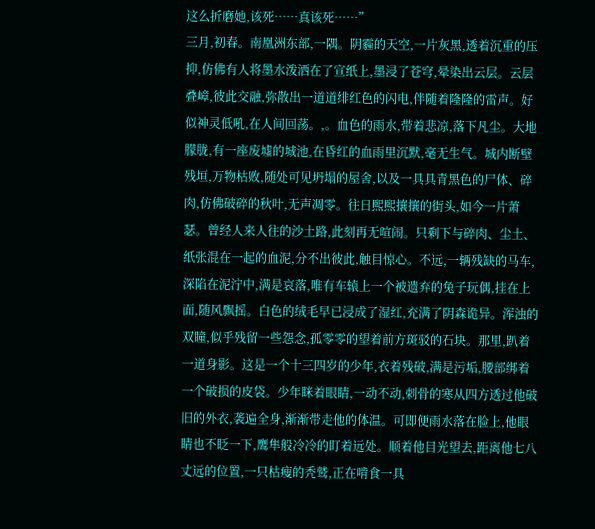这么折磨她,该死……真该死……”
三月,初春。南凰洲东部,一隅。阴霾的天空,一片灰黑,透着沉重的压抑,仿佛有人将墨水泼洒在了宣纸上,墨浸了苍穹,晕染出云层。云层叠嶂,彼此交融,弥散出一道道绯红色的闪电,伴随着隆隆的雷声。好似神灵低吼,在人间回荡。,。血色的雨水,带着悲凉,落下凡尘。大地朦胧,有一座废墟的城池,在昏红的血雨里沉默,毫无生气。城内断壁残垣,万物枯败,随处可见坍塌的屋舍,以及一具具青黑色的尸体、碎肉,仿佛破碎的秋叶,无声凋零。往日熙熙攘攘的街头,如今一片萧瑟。曾经人来人往的沙土路,此刻再无喧闹。只剩下与碎肉、尘土、纸张混在一起的血泥,分不出彼此,触目惊心。不远,一辆残缺的马车,深陷在泥泞中,满是哀落,唯有车辕上一个被遗弃的兔子玩偶,挂在上面,随风飘摇。白色的绒毛早已浸成了湿红,充满了阴森诡异。浑浊的双瞳,似乎残留一些怨念,孤零零的望着前方斑驳的石块。那里,趴着一道身影。这是一个十三四岁的少年,衣着残破,满是污垢,腰部绑着一个破损的皮袋。少年眯着眼睛,一动不动,刺骨的寒从四方透过他破旧的外衣,袭遍全身,渐渐带走他的体温。可即便雨水落在脸上,他眼睛也不眨一下,鹰隼般冷冷的盯着远处。顺着他目光望去,距离他七八丈远的位置,一只枯瘦的秃鹫,正在啃食一具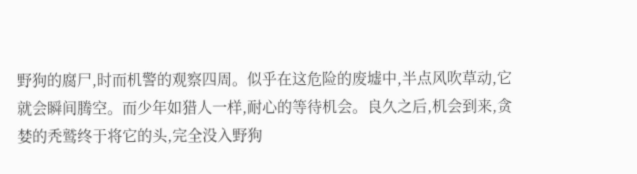野狗的腐尸,时而机警的观察四周。似乎在这危险的废墟中,半点风吹草动,它就会瞬间腾空。而少年如猎人一样,耐心的等待机会。良久之后,机会到来,贪婪的秃鹫终于将它的头,完全没入野狗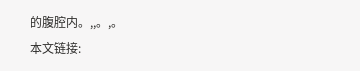的腹腔内。,,。,。
本文链接: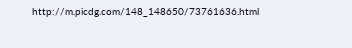http://m.picdg.com/148_148650/73761636.html